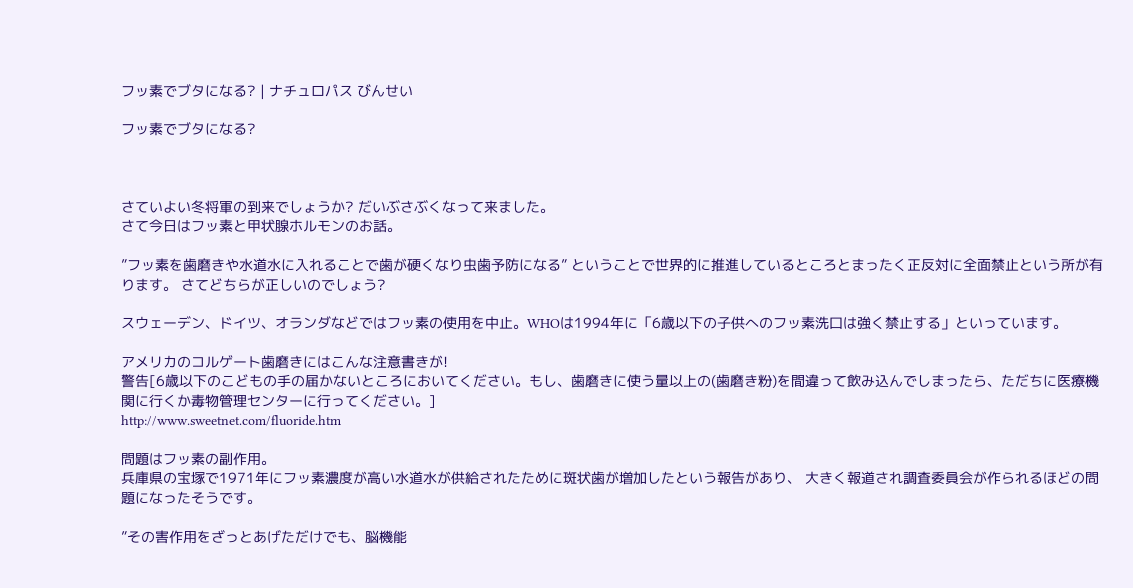フッ素でブタになる? | ナチュロパス びんせい

フッ素でブタになる?



さていよい冬将軍の到来でしょうか? だいぶさぶくなって来ました。
さて今日はフッ素と甲状腺ホルモンのお話。

”フッ素を歯磨きや水道水に入れることで歯が硬くなり虫歯予防になる” ということで世界的に推進しているところとまったく正反対に全面禁止という所が有ります。 さてどちらが正しいのでしょう?

スウェーデン、ドイツ、オランダなどではフッ素の使用を中止。WHOは1994年に「6歳以下の子供へのフッ素洗口は強く禁止する」といっています。

アメリカのコルゲート歯磨きにはこんな注意書きが!
警告[6歳以下のこどもの手の届かないところにおいてください。もし、歯磨きに使う量以上の(歯磨き粉)を間違って飲み込んでしまったら、ただちに医療機関に行くか毒物管理センターに行ってください。]
http://www.sweetnet.com/fluoride.htm

問題はフッ素の副作用。
兵庫県の宝塚で1971年にフッ素濃度が高い水道水が供給されたために斑状歯が増加したという報告があり、 大きく報道され調査委員会が作られるほどの問題になったそうです。

”その害作用をざっとあげただけでも、脳機能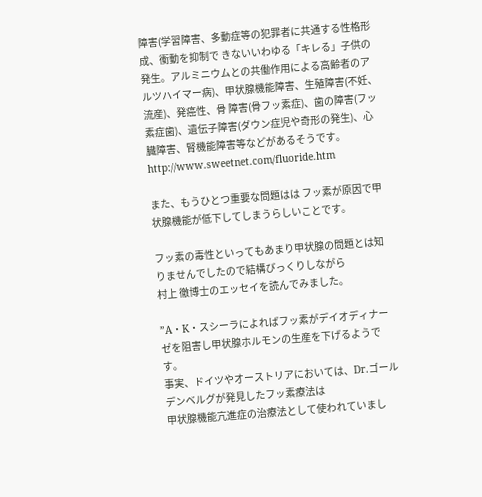障害(学習障害、多動症等の犯罪者に共通する性格形成、衝動を抑制で きないいわゆる「キレる」子供の発生。アルミニウムとの共働作用による高齢者のアルツハイマー病)、甲状腺機能障害、生殖障害(不妊、流産)、発癌性、骨 障害(骨フッ素症)、歯の障害(フッ素症歯)、遺伝子障害(ダウン症児や奇形の発生)、心臓障害、腎機能障害等などがあるそうです。 http://www.sweetnet.com/fluoride.htm

また、もうひとつ重要な問題はは フッ素が原因で甲状腺機能が低下してしまうらしいことです。

フッ素の毒性といってもあまり甲状腺の問題とは知りませんでしたので結構びっくりしながら
村上 徹博士のエッセイを読んでみました。

”A・K・スシーラによればフッ素がデイオディナーゼを阻害し甲状腺ホルモンの生産を下げるようです。
事実、ドイツやオーストリアにおいては、Dr.ゴールデンベルグが発見したフッ素療法は
甲状腺機能亢進症の治療法として使われていまし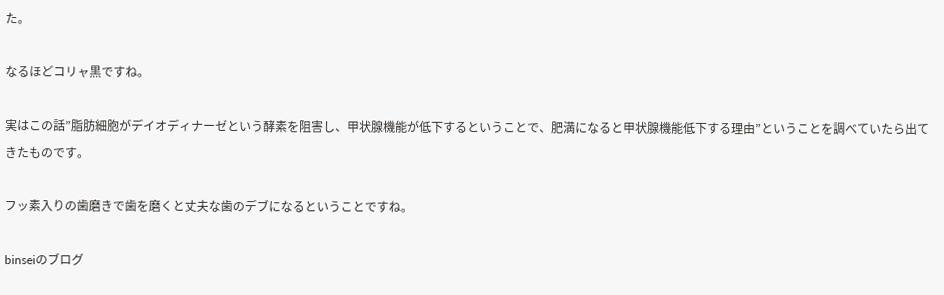た。

なるほどコリャ黒ですね。

実はこの話”脂肪細胞がデイオディナーゼという酵素を阻害し、甲状腺機能が低下するということで、肥満になると甲状腺機能低下する理由”ということを調べていたら出てきたものです。

フッ素入りの歯磨きで歯を磨くと丈夫な歯のデブになるということですね。

binseiのブログ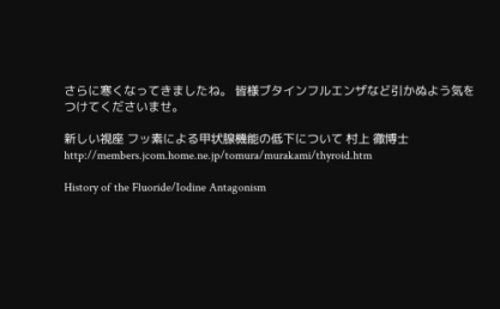さらに寒くなってきましたね。 皆様ブタインフルエンザなど引かぬよう気をつけてくださいませ。

新しい視座 フッ素による甲状腺機能の低下について 村上 徹博士
http://members.jcom.home.ne.jp/tomura/murakami/thyroid.htm

History of the Fluoride/Iodine Antagonism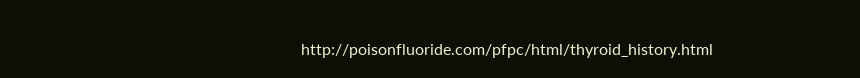http://poisonfluoride.com/pfpc/html/thyroid_history.html